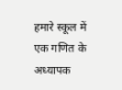हमारे स्कूल में एक गणित के अध्यापक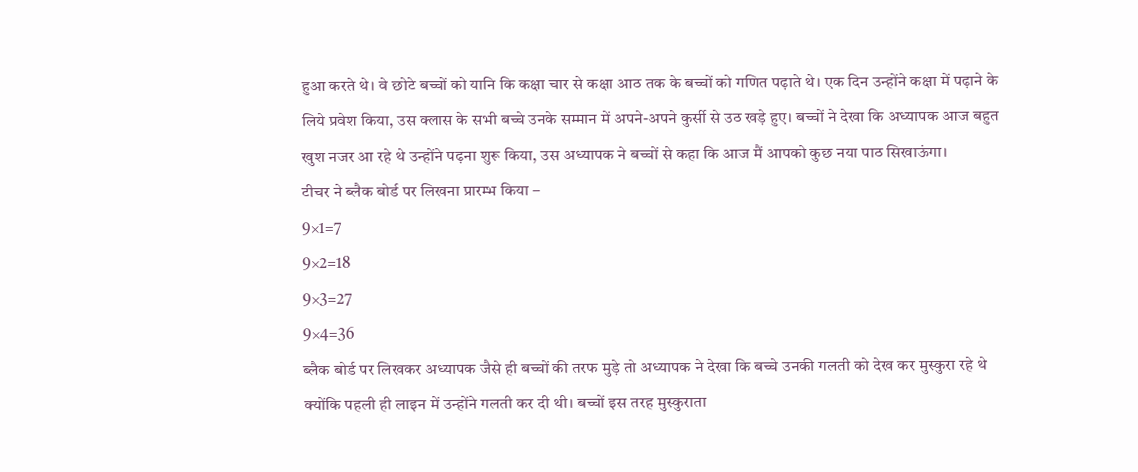हुआ करते थे। वे छोटे बच्चों को यानि कि कक्षा चार से कक्षा आठ तक के बच्चों को गणित पढ़ाते थे। एक दिन उन्होंने कक्षा में पढ़ाने के लिये प्रवेश किया, उस क्लास के सभी बच्चे उनके सम्मान में अपने-अपने कुर्सी से उठ खड़े हुए। बच्चों ने देखा कि अध्यापक आज बहुत खुश नजर आ रहे थे उन्होंने पढ़ना शुरू किया, उस अध्यापक ने बच्चों से कहा कि आज मैं आपको कुछ नया पाठ सिखाऊंगा।
टीचर ने ब्लैक बोर्ड पर लिखना प्रारम्भ किया –
9×1=7
9×2=18
9×3=27
9×4=36
ब्लैक बोर्ड पर लिखकर अध्यापक जैसे ही बच्चों की तरफ मुड़े तो अध्यापक ने देखा कि बच्चे उनकी गलती को देख कर मुस्कुरा रहे थे क्योंकि पहली ही लाइन में उन्होंने गलती कर दी थी। बच्चों इस तरह मुस्कुराता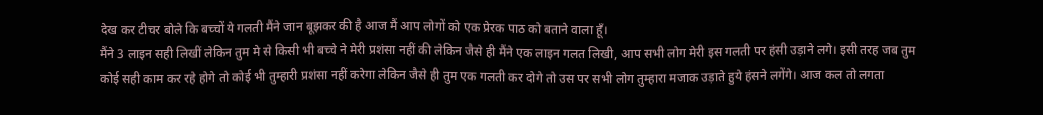देख कर टीचर बोले कि बच्चों ये गलती मैंने जान बूझकर की है आज मैं आप लोगों को एक प्रेरक पाठ को बताने वाला हूँ।
मैंने 3 लाइन सही लिखीं लेकिन तुम मे से किसी भी बच्चे ने मेरी प्रशंसा नहीं की लेकिन जैसे ही मैंने एक लाइन गलत लिखी, आप सभी लोग मेरी इस गलती पर हंसी उड़ाने लगे। इसी तरह जब तुम कोई सही काम कर रहे होगे तो कोई भी तुम्हारी प्रशंसा नहीं करेगा लेकिन जैसे ही तुम एक गलती कर दोगे तो उस पर सभी लोग तुम्हारा मजाक उड़ाते हुये हंसने लगेंगे। आज कल तो लगता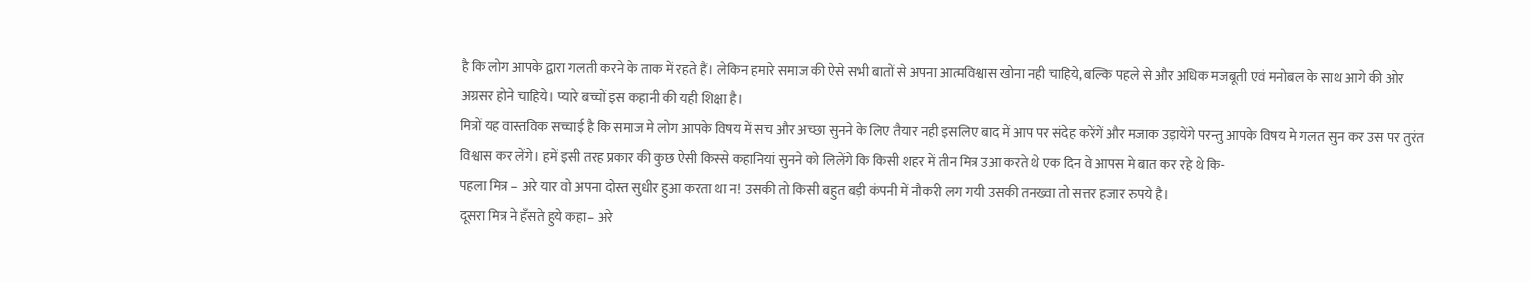है कि लोग आपके द्वारा गलती करने के ताक में रहते हैं। लेकिन हमारे समाज की ऐसे सभी बातों से अपना आत्मविश्वास खोना नही चाहिये, बल्कि पहले से और अधिक मजबूती एवं मनोबल के साथ आगे की ओर अग्रसर होने चाहिये। प्यारे बच्चों इस कहानी की यही शिक्षा है।
मित्रों यह वास्तविक सच्चाई है कि समाज मे लोग आपके विषय में सच और अच्छा सुनने के लिए तैयार नही इसलिए बाद में आप पर संदेह करेंगें और मजाक उड़ायेंगे परन्तु आपके विषय मे गलत सुन कर उस पर तुरंत विश्वास कर लेंगे। हमें इसी तरह प्रकार की कुछ ऐसी किस्से कहानियां सुनने को लिलेंगे कि किसी शहर में तीन मित्र उआ करते थे एक दिन वे आपस मे बात कर रहे थे कि-
पहला मित्र – अरे यार वो अपना दोस्त सुधीर हुआ करता था न! उसकी तो किसी बहुत बड़ी कंपनी में नौकरी लग गयी उसकी तनख्वा तो सत्तर हजार रुपये है।
दूसरा मित्र ने हँसते हुये कहा– अरे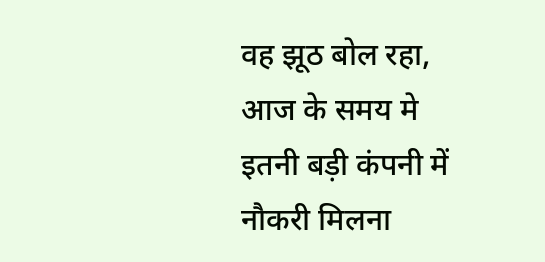वह झूठ बोल रहा, आज के समय मे इतनी बड़ी कंपनी में नौकरी मिलना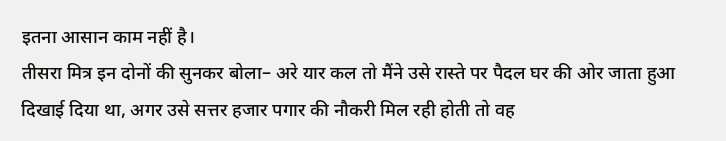इतना आसान काम नहीं है।
तीसरा मित्र इन दोनों की सुनकर बोला– अरे यार कल तो मैंने उसे रास्ते पर पैदल घर की ओर जाता हुआ दिखाई दिया था, अगर उसे सत्तर हजार पगार की नौकरी मिल रही होती तो वह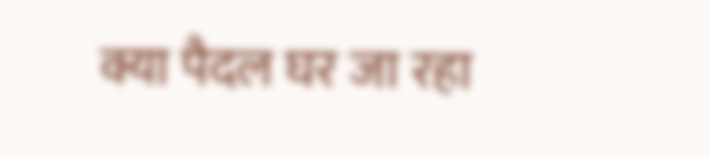क्या पैदल घर जा रहा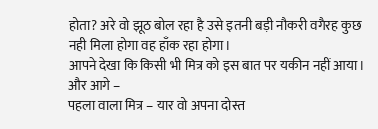होता? अरे वो झूठ बोल रहा है उसे इतनी बड़ी नौकरी वगैरह कुछ नही मिला होगा वह हाँक रहा होगा।
आपने देखा कि किसी भी मित्र को इस बात पर यकीन नहीं आया। और आगे –
पहला वाला मित्र – यार वो अपना दोस्त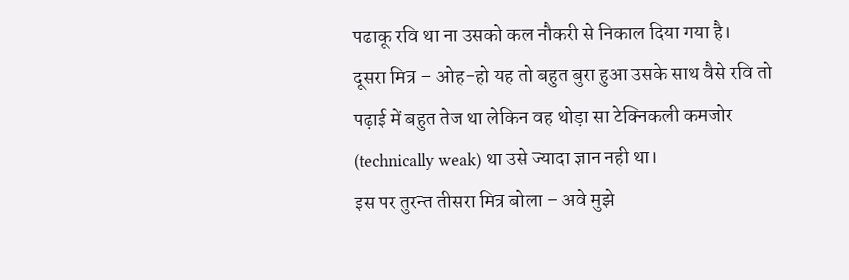पढाकू रवि था ना उसको कल नौकरी से निकाल दिया गया है।
दूसरा मित्र – ओह-हो यह तो बहुत बुरा हुआ उसके साथ वैसे रवि तो पढ़ाई में बहुत तेज था लेकिन वह थोड़ा सा टेक्निकली कमजोर (technically weak) था उसे ज्यादा ज्ञान नही था।
इस पर तुरन्त तीसरा मित्र बोला – अवे मुझे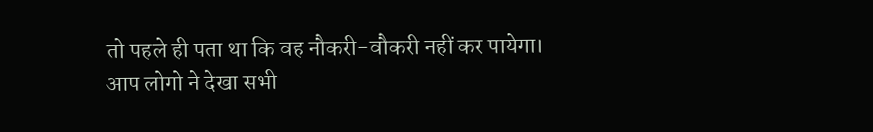तो पहले ही पता था कि वह नौकरी-वौकरी नहीं कर पायेगा।
आप लोगो ने देखा सभी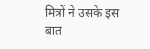मित्रों ने उसके इस बात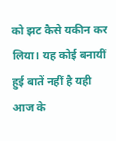को झट कैसे यकीन कर लिया। यह कोई बनायीं हुई बातें नहीं है यही आज के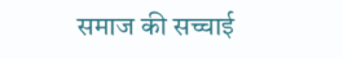समाज की सच्चाई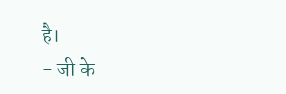है।
- जी के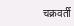चक्रवर्ती